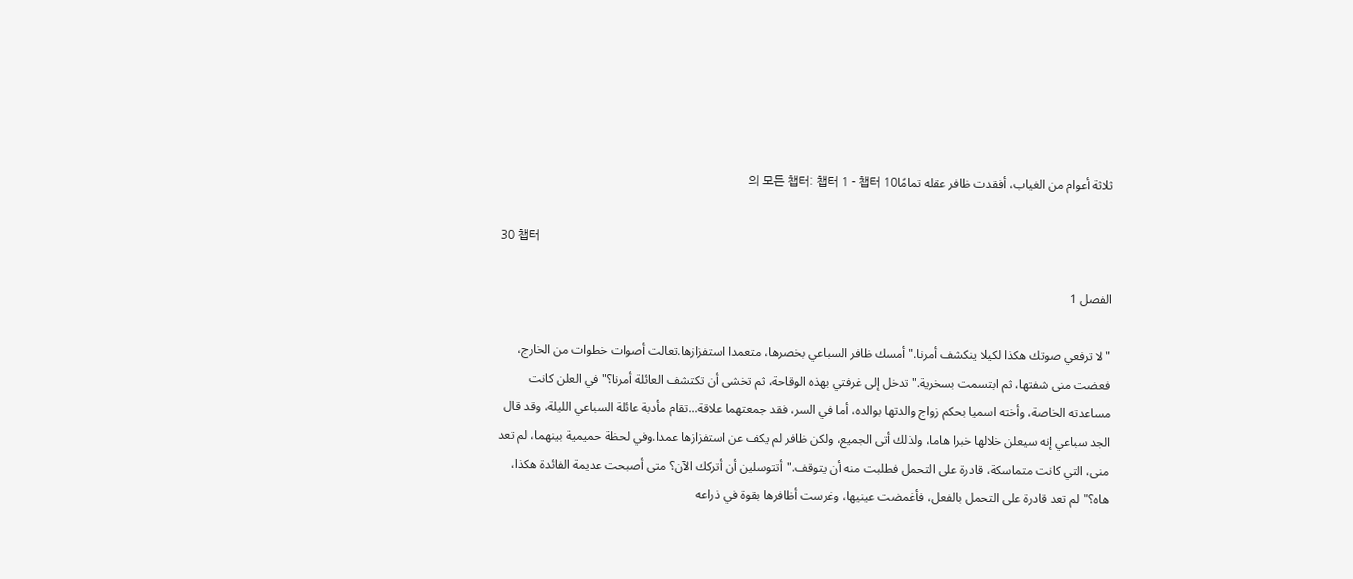ثلاثة أعوام من الغياب، أفقدت ظافر عقله تمامًا의 모든 챕터: 챕터 1 - 챕터 10

30 챕터

الفصل 1

"لا ترفعي صوتك هكذا لكيلا ينكشف أمرنا."أمسك ظافر السباعي بخصرها، متعمدا استفزازها.تعالت أصوات خطوات من الخارج، فعضت منى شفتها، ثم ابتسمت بسخرية."تدخل إلى غرفتي بهذه الوقاحة، ثم تخشى أن تكتشف العائلة أمرنا؟"في العلن كانت مساعدته الخاصة، وأخته اسميا بحكم زواج والدتها بوالده، أما في السر، فقد جمعتهما علاقة...تقام مأدبة عائلة السباعي الليلة، وقد قال الجد سباعي إنه سيعلن خلالها خبرا هاما، ولذلك أتى الجميع، ولكن ظافر لم يكف عن استفزازها عمدا.وفي لحظة حميمية بينهما، لم تعد منى، التي كانت متماسكة، قادرة على التحمل فطلبت منه أن يتوقف."أتتوسلين أن أتركك الآن؟ متى أصبحت عديمة الفائدة هكذا، هاه؟"لم تعد قادرة على التحمل بالفعل، فأغمضت عينيها، وغرست أظافرها بقوة في ذراعه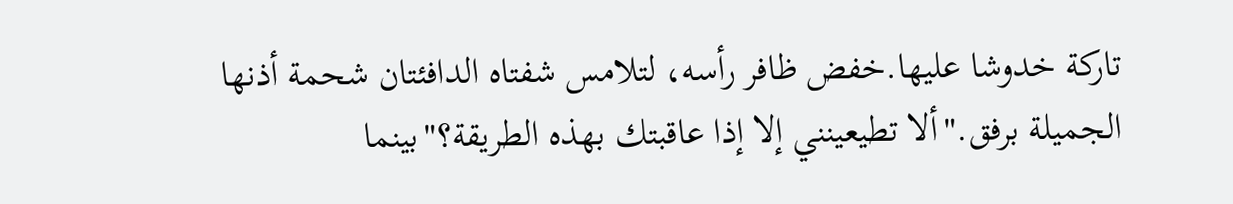تاركة خدوشا عليها.خفض ظافر رأسه، لتلامس شفتاه الدافئتان شحمة أذنها الجميلة برفق."ألا تطيعينني إلا إذا عاقبتك بهذه الطريقة؟"بينما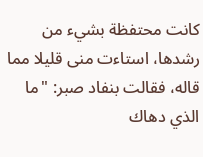كانت محتفظة بشيء من رشدها، استاءت منى قليلا مما قاله، فقالت بنفاد صبر: "ما الذي دهاك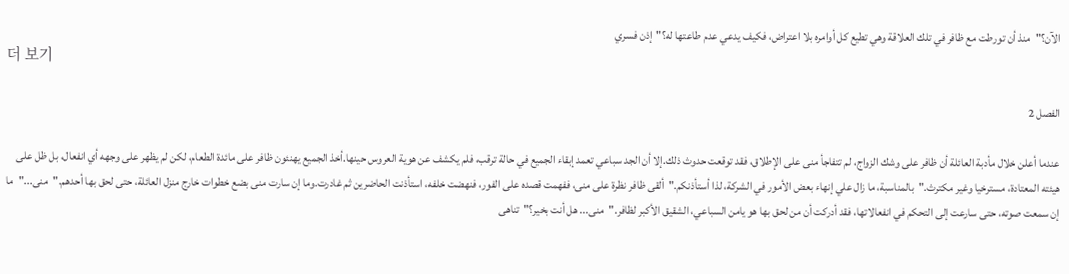الآن؟"منذ أن تورطت مع ظافر في تلك العلاقة وهي تطيع كل أوامره بلا اعتراض، فكيف يدعي عدم طاعتها له؟"إذن فسري
더 보기

الفصل 2

عندما أعلن خلال مأدبة العائلة أن ظافر على وشك الزواج، لم تتفاجأ منى على الإطلاق، فقد توقعت حدوث ذلك.إلا أن الجد سباعي تعمد إبقاء الجميع في حالة ترقب، فلم يكشف عن هوية العروس حينها.أخذ الجميع يهنئون ظافر على مائدة الطعام، لكن لم يظهر على وجهه أي انفعال، بل ظل على هيئته المعتادة، مسترخيا وغير مكترث."بالمناسبة، ما زال علي إنهاء بعض الأمور في الشركة، لذا أستأذنكم."ألقى ظافر نظرة على منى، ففهمت قصده على الفور، فنهضت خلفه، استأذنت الحاضرين ثم غادرت.وما إن سارت منى بضع خطوات خارج منزل العائلة، حتى لحق بها أحدهم."منى..."ما إن سمعت صوته، حتى سارعت إلى التحكم في انفعالاتها، فقد أدركت أن من لحق بها هو يامن السباعي، الشقيق الأكبر لظافر."منى... هل أنت بخير؟"تناهى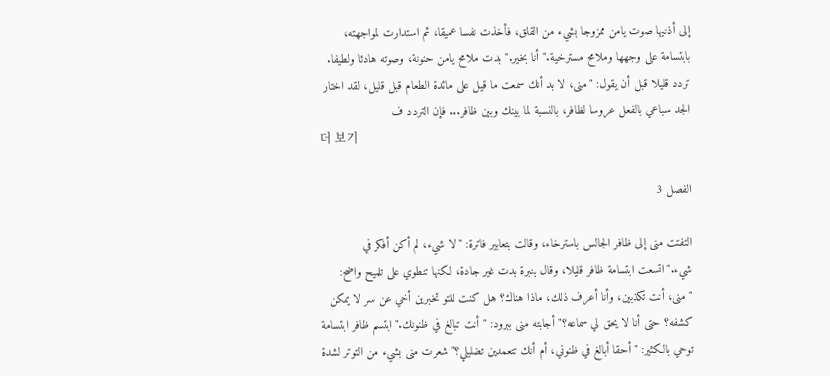إلى أذنيها صوت يامن ممزوجا بشيء من القلق، فأخذت نفسا عميقا، ثم استدارت لمواجهته، بابتسامة على وجهها وملامح مسترخية."أنا بخير."بدت ملامح يامن حنونة، وصوته هادئا ولطيفا. تردد قليلا قبل أن يقول: "منى، لا بد أنك سمعت ما قيل على مائدة الطعام قبل قليل، لقد اختار الجد سباعي بالفعل عروسا لظافر، بالنسبة لما بينك وبين ظافر... فإن التردد ف
더 보기

الفصل 3

التفتت منى إلى ظافر الجالس باسترخاء، وقالت بتعابير فاترة: "لا شيء، لم أكن أفكر في شيء."اتسعت ابتسامة ظافر قليلا، وقال بنبرة بدت غير جادة، لكنها تنطوي على تلميح واضح: "منى، أنت تكذبين، وأنا أعرف ذلك، ماذا هناك؟ هل كنت للتو تخبرين أخي عن سر لا يمكن كشفه؟ حتى أنا لا يحق لي سماعه؟"أجابته منى ببرود: "أنت تبالغ في ظنونك."ابتسم ظافر ابتسامة توحي بالكثير: "أحقا أبالغ في ظنوني، أم أنك تتعمدين تضليلي؟"شعرت منى بشيء من التوتر لشدة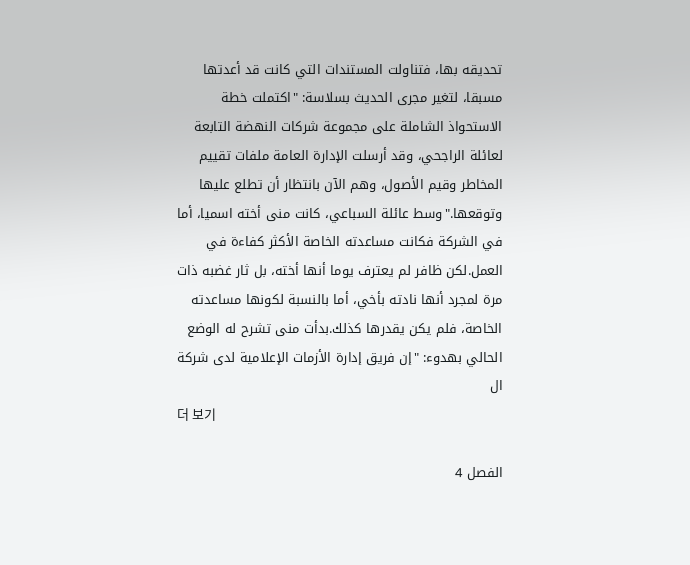تحديقه بها، فتناولت المستندات التي كانت قد أعدتها مسبقا، لتغير مجرى الحديث بسلاسة: "اكتملت خطة الاستحواذ الشاملة على مجموعة شركات النهضة التابعة لعائلة الراجحي، وقد أرسلت الإدارة العامة ملفات تقييم المخاطر وقيم الأصول، وهم الآن بانتظار أن تطلع عليها وتوقعها."وسط عائلة السباعي، كانت منى أخته اسميا، أما في الشركة فكانت مساعدته الخاصة الأكثر كفاءة في العمل.لكن ظافر لم يعترف يوما أنها أخته، بل ثار غضبه ذات مرة لمجرد أنها نادته بأخي، أما بالنسبة لكونها مساعدته الخاصة، فلم يكن يقدرها كذلك.بدأت منى تشرح له الوضع الحالي بهدوء: "إن فريق إدارة الأزمات الإعلامية لدى شركة ال
더 보기

الفصل 4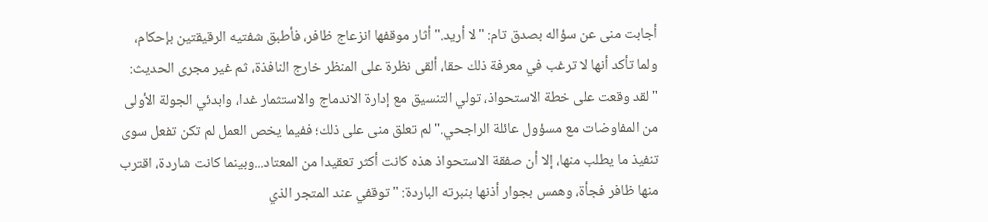أجابت منى عن سؤاله بصدق تام: "لا أريد."أثار موقفها انزعاج ظافر، فأطبق شفتيه الرقيقتين بإحكام، ولما تأكد أنها لا ترغب في معرفة ذلك حقا، ألقى نظرة على المنظر خارج النافذة، ثم غير مجرى الحديث: "لقد وقعت على خطة الاستحواذ، تولي التنسيق مع إدارة الاندماج والاستثمار غدا، وابدئي الجولة الأولى من المفاوضات مع مسؤول عائلة الراجحي."لم تعلق منى على ذلك؛ ففيما يخص العمل لم تكن تفعل سوى تنفيذ ما يطلب منها، إلا أن صفقة الاستحواذ هذه كانت أكثر تعقيدا من المعتاد...وبينما كانت شاردة، اقترب منها ظافر فجأة، وهمس بجوار أذنها بنبرته الباردة: "توقفي عند المتجر الذي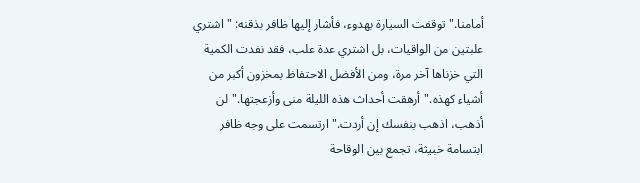أمامنا."توقفت السيارة بهدوء، فأشار إليها ظافر بذقنه: "اشتري علبتين من الواقيات، بل اشتري عدة علب، فقد نفدت الكمية التي خزناها آخر مرة، ومن الأفضل الاحتفاظ بمخزون أكبر من أشياء كهذه."أرهقت أحداث هذه الليلة منى وأزعجتها."لن أذهب، اذهب بنفسك إن أردت."ارتسمت على وجه ظافر ابتسامة خبيثة، تجمع بين الوقاحة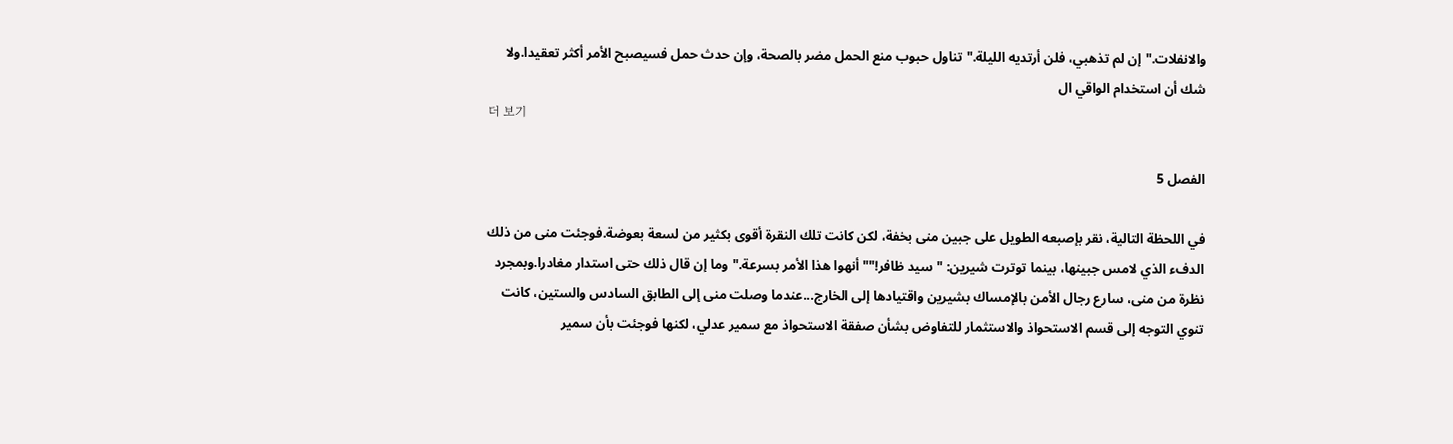والانفلات."إن لم تذهبي، فلن أرتديه الليلة."تناول حبوب منع الحمل مضر بالصحة، وإن حدث حمل فسيصبح الأمر أكثر تعقيدا.ولا شك أن استخدام الواقي ال
더 보기

الفصل 5

في اللحظة التالية، نقر بإصبعه الطويل على جبين منى بخفة، لكن كانت تلك النقرة أقوى بكثير من لسعة بعوضة.فوجئت منى من ذلك الدفء الذي لامس جبينها، بينما توترت شيرين: "سيد ظافر!""أنهوا هذا الأمر بسرعة."وما إن قال ذلك حتى استدار مغادرا.وبمجرد نظرة من منى، سارع رجال الأمن بالإمساك بشيرين واقتيادها إلى الخارج...عندما وصلت منى إلى الطابق السادس والستين، كانت تنوي التوجه إلى قسم الاستحواذ والاستثمار للتفاوض بشأن صفقة الاستحواذ مع سمير عدلي، لكنها فوجئت بأن سمير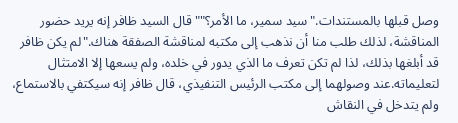وصل قبلها بالمستندات."سيد سمير، ما الأمر؟""قال السيد ظافر إنه يريد حضور المناقشة، لذلك طلب منا أن نذهب إلى مكتبه لمناقشة الصفقة هناك."لم يكن ظافر قد أبلغها بذلك، لذا لم تكن تعرف ما الذي يدور في خلده، ولم يسعها إلا الامتثال لتعليماته.عند وصولهما إلى مكتب الرئيس التنفيذي، قال ظافر إنه سيكتفي بالاستماع، ولم يتدخل في النقاش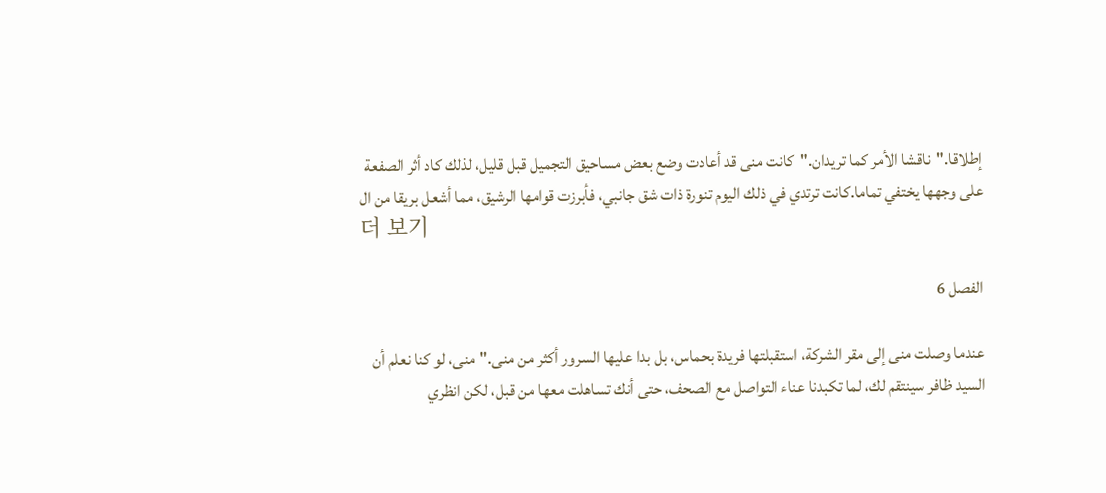إطلاقا."ناقشا الأمر كما تريدان."كانت منى قد أعادت وضع بعض مساحيق التجميل قبل قليل، لذلك كاد أثر الصفعة على وجهها يختفي تماما.كانت ترتدي في ذلك اليوم تنورة ذات شق جانبي، فأبرزت قوامها الرشيق، مما أشعل بريقا من ال
더 보기

الفصل 6

عندما وصلت منى إلى مقر الشركة، استقبلتها فريدة بحماس، بل بدا عليها السرور أكثر من منى."منى، لو كنا نعلم أن السيد ظافر سينتقم لك، لما تكبدنا عناء التواصل مع الصحف، حتى أنك تساهلت معها من قبل، لكن انظري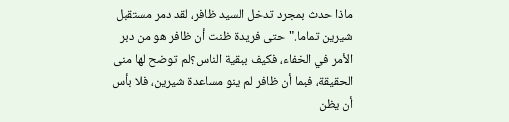ماذا حدث بمجرد تدخل السيد ظافر، لقد دمر مستقبل شيرين تماما."حتى فريدة ظنت أن ظافر هو من دبر الأمر في الخفاء، فكيف ببقية الناس؟لم توضح لها منى الحقيقة، فبما أن ظافر لم ينو مساعدة شيرين، فلا بأس أن يظن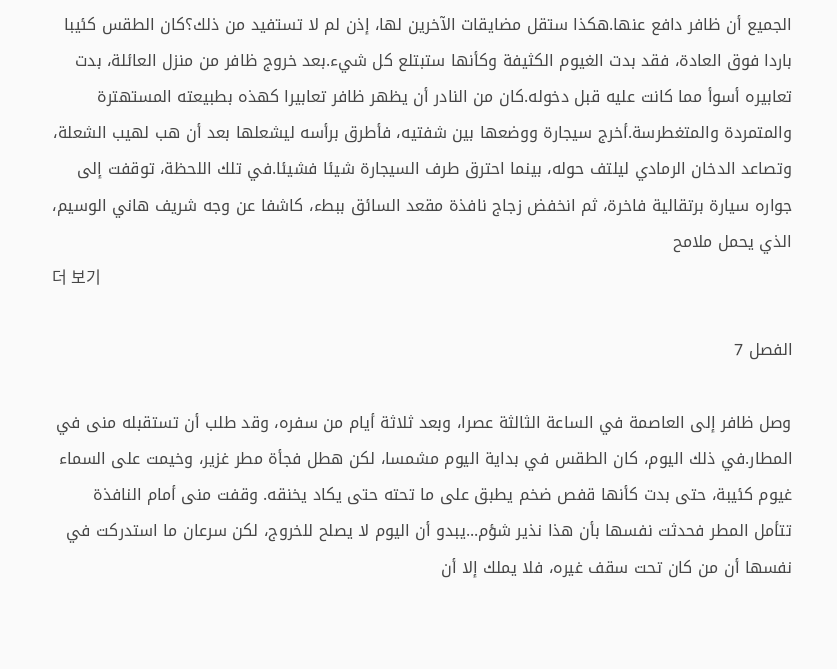الجميع أن ظافر دافع عنها.هكذا ستقل مضايقات الآخرين لها، إذن لم لا تستفيد من ذلك؟كان الطقس كئيبا باردا فوق العادة، فقد بدت الغيوم الكثيفة وكأنها ستبتلع كل شيء.بعد خروج ظافر من منزل العائلة، بدت تعابيره أسوأ مما كانت عليه قبل دخوله.كان من النادر أن يظهر ظافر تعابيرا كهذه بطبيعته المستهترة والمتمردة والمتغطرسة.أخرج سيجارة ووضعها بين شفتيه، فأطرق برأسه ليشعلها بعد أن هب لهيب الشعلة، وتصاعد الدخان الرمادي ليلتف حوله، بينما احترق طرف السيجارة شيئا فشيئا.في تلك اللحظة، توقفت إلى جواره سيارة برتقالية فاخرة، ثم انخفض زجاج نافذة مقعد السائق ببطء، كاشفا عن وجه شريف هاني الوسيم، الذي يحمل ملامح
더 보기

الفصل 7

وصل ظافر إلى العاصمة في الساعة الثالثة عصرا، وبعد ثلاثة أيام من سفره، وقد طلب أن تستقبله منى في المطار.في ذلك اليوم، كان الطقس في بداية اليوم مشمسا، لكن هطل فجأة مطر غزير، وخيمت على السماء غيوم كئيبة، حتى بدت كأنها قفص ضخم يطبق على ما تحته حتى يكاد يخنقه. وقفت منى أمام النافذة تتأمل المطر فحدثت نفسها بأن هذا نذير شؤم...يبدو أن اليوم لا يصلح للخروج، لكن سرعان ما استدركت في نفسها أن من كان تحت سقف غيره، فلا يملك إلا أن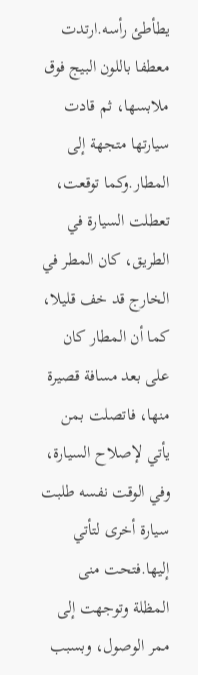يطأطئ رأسه.ارتدت معطفا باللون البيج فوق ملابسها، ثم قادت سيارتها متجهة إلى المطار.وكما توقعت، تعطلت السيارة في الطريق، كان المطر في الخارج قد خف قليلا، كما أن المطار كان على بعد مسافة قصيرة منها، فاتصلت بمن يأتي لإصلاح السيارة، وفي الوقت نفسه طلبت سيارة أخرى لتأتي إليها.فتحت منى المظلة وتوجهت إلى ممر الوصول، وبسبب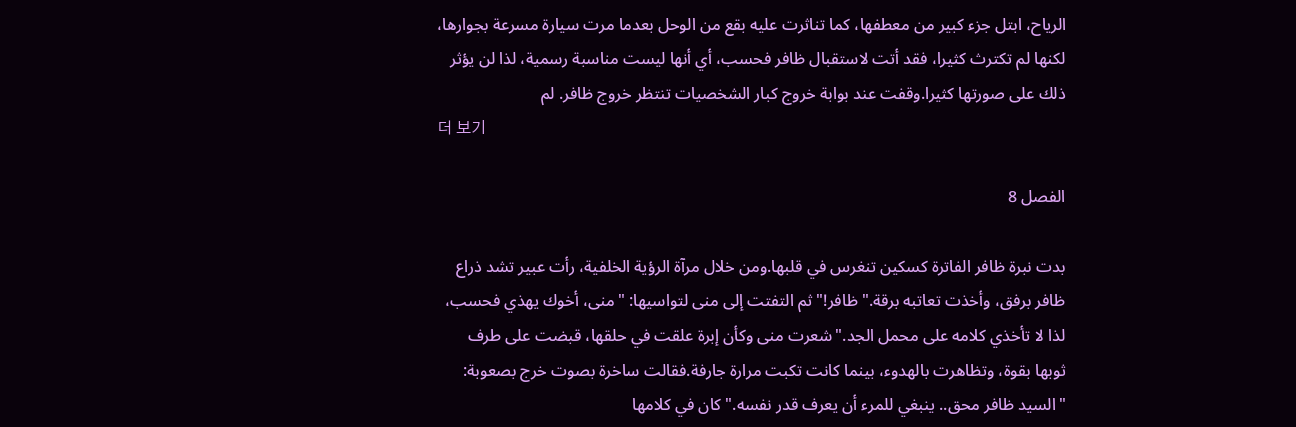الرياح، ابتل جزء كبير من معطفها، كما تناثرت عليه بقع من الوحل بعدما مرت سيارة مسرعة بجوارها، لكنها لم تكترث كثيرا، فقد أتت لاستقبال ظافر فحسب، أي أنها ليست مناسبة رسمية، لذا لن يؤثر ذلك على صورتها كثيرا.وقفت عند بوابة خروج كبار الشخصيات تنتظر خروج ظافر. لم
더 보기

الفصل 8

بدت نبرة ظافر الفاترة كسكين تنغرس في قلبها.ومن خلال مرآة الرؤية الخلفية، رأت عبير تشد ذراع ظافر برفق، وأخذت تعاتبه برقة."ظافر!"ثم التفتت إلى منى لتواسيها: "منى، أخوك يهذي فحسب، لذا لا تأخذي كلامه على محمل الجد."شعرت منى وكأن إبرة علقت في حلقها، قبضت على طرف ثوبها بقوة، وتظاهرت بالهدوء، بينما كانت تكبت مرارة جارفة.فقالت ساخرة بصوت خرج بصعوبة: "السيد ظافر محق.. ينبغي للمرء أن يعرف قدر نفسه."كان في كلامها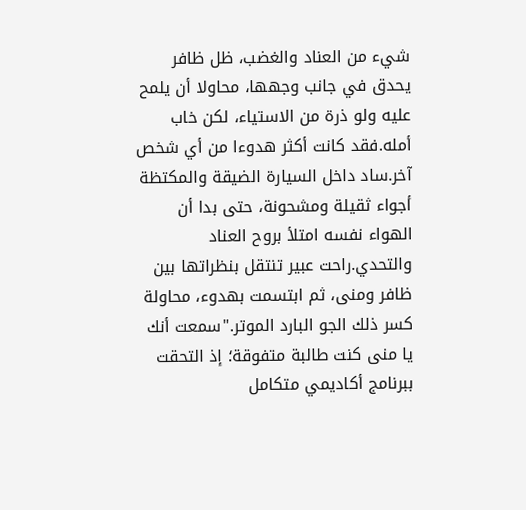شيء من العناد والغضب، ظل ظافر يحدق في جانب وجهها، محاولا أن يلمح عليه ولو ذرة من الاستياء، لكن خاب أمله.فقد كانت أكثر هدوءا من أي شخص آخر.ساد داخل السيارة الضيقة والمكتظة أجواء ثقيلة ومشحونة، حتى بدا أن الهواء نفسه امتلأ بروح العناد والتحدي.راحت عبير تنتقل بنظراتها بين ظافر ومنى، ثم ابتسمت بهدوء، محاولة كسر ذلك الجو البارد الموتر."سمعت أنك يا منى كنت طالبة متفوقة؛ إذ التحقت ببرنامج أكاديمي متكامل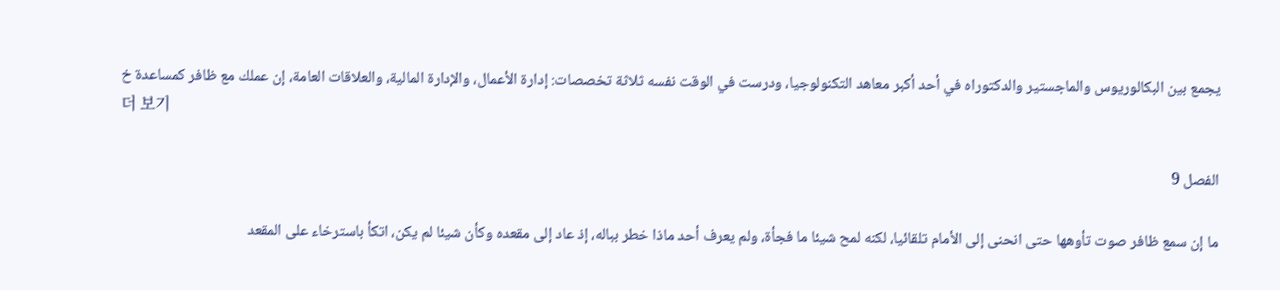يجمع بين البكالوريوس والماجستير والدكتوراه في أحد أكبر معاهد التكنولوجيا، ودرست في الوقت نفسه ثلاثة تخصصات: إدارة الأعمال، والإدارة المالية، والعلاقات العامة، إن عملك مع ظافر كمساعدة خ
더 보기

الفصل 9

ما إن سمع ظافر صوت تأوهها حتى انحنى إلى الأمام تلقائيا، لكنه لمح شيئا ما فجأة، ولم يعرف أحد ماذا خطر بباله، إذ عاد إلى مقعده وكأن شيئا لم يكن، اتكأ باسترخاء على المقعد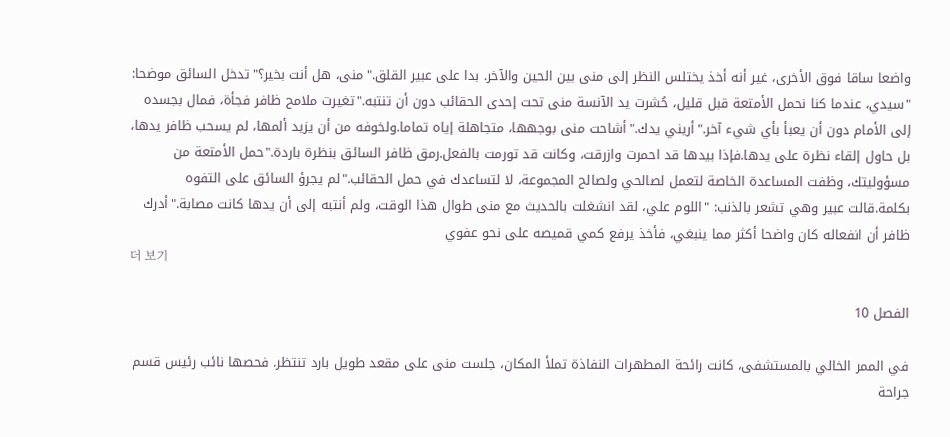واضعا ساقا فوق الأخرى، غير أنه أخذ يختلس النظر إلى منى بين الحين والآخر. بدا على عبير القلق."منى، هل أنت بخير؟"تدخل السائق موضحا: "سيدي، عندما كنا نحمل الأمتعة قبل قليل، حُشرت يد الآنسة منى تحت إحدى الحقائب دون أن تنتبه."تغيرت ملامح ظافر فجأة، فمال بجسده إلى الأمام دون أن يعبأ بأي شيء آخر."أريني يدك."أشاحت منى بوجهها، متجاهلة إياه تماما.ولخوفه من أن يزيد ألمها، لم يسحب ظافر يدها، بل حاول إلقاء نظرة على يدها.فإذا بيدها قد احمرت وازرقت، وكانت قد تورمت بالفعل.رمق ظافر السائق بنظرة باردة."حمل الأمتعة من مسؤوليتك، وظفت المساعدة الخاصة لتعمل لصالحي ولصالح المجموعة، لا لتساعدك في حمل الحقائب."لم يجرؤ السائق على التفوه بكلمة.قالت عبير وهي تشعر بالذنب: "اللوم علي، لقد انشغلت بالحديث مع منى طوال هذا الوقت، ولم أنتبه إلى أن يدها كانت مصابة."أدرك ظافر أن انفعاله كان واضحا أكثر مما ينبغي، فأخذ يرفع كمي قميصه على نحو عفوي
더 보기

الفصل 10

في الممر الخالي بالمستشفى، كانت رائحة المطهرات النفاذة تملأ المكان، جلست منى على مقعد طويل بارد تنتظر. فحصها نائب رئيس قسم جراحة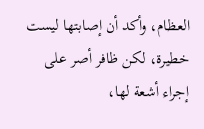العظام، وأكد أن إصابتها ليست خطيرة، لكن ظافر أصر على إجراء أشعة لها،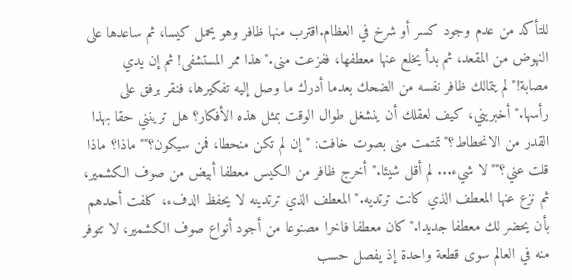للتأكد من عدم وجود كسر أو شرخ في العظام.اقترب منها ظافر وهو يحمل كيسا، ثم ساعدها على النهوض من المقعد، ثم بدأ يخلع عنها معطفها، ففزعت منى."هذا ممر المستشفى! ثم إن يدي مصابة!"لم يتمالك ظافر نفسه من الضحك بعدما أدرك ما وصل إليه تفكيرها، فنقر برفق على رأسها."أخبريني، كيف لعقلك أن ينشغل طوال الوقت بمثل هذه الأفكار؟ هل ترينني حقا بهذا القدر من الانحطاط؟"تمتمت منى بصوت خافت: "إن لم تكن منحطا، فمن سيكون؟""ماذا؟ ماذا قلت عني؟""لا شيء... لم أقل شيئا."أخرج ظافر من الكيس معطفا أبيض من صوف الكشمير، ثم نزع عنها المعطف الذي كانت ترتديه."المعطف الذي ترتدينه لا يحفظ الدفء، كلفت أحدهم بأن يحضر لك معطفا جديدا."كان معطفا فاخرا مصنوعا من أجود أنواع صوف الكشمير، لا تتوفر منه في العالم سوى قطعة واحدة إذ يفصل حسب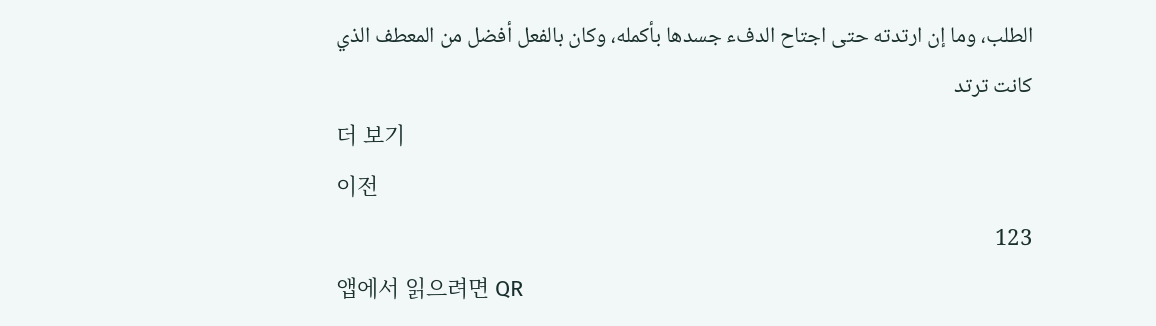الطلب، وما إن ارتدته حتى اجتاح الدفء جسدها بأكمله، وكان بالفعل أفضل من المعطف الذي كانت ترتد
더 보기
이전
123
앱에서 읽으려면 QR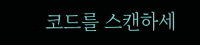코드를 스캔하세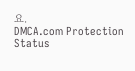요.
DMCA.com Protection Status